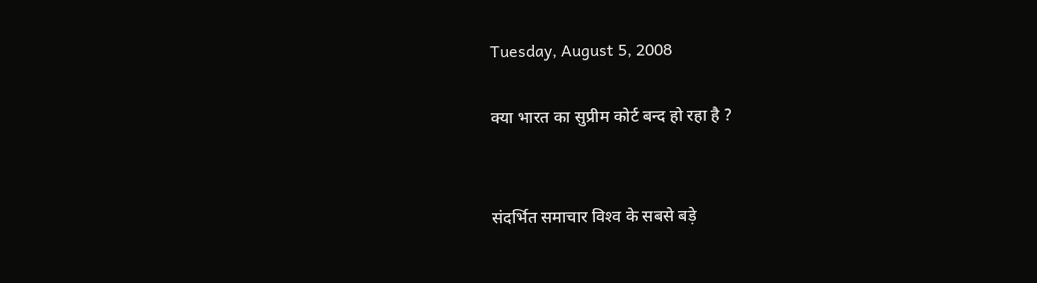Tuesday, August 5, 2008

क्‍या भारत का सुप्रीम कोर्ट बन्‍द हो रहा है ?


संदर्भित समाचार विश्‍व के सबसे बड़े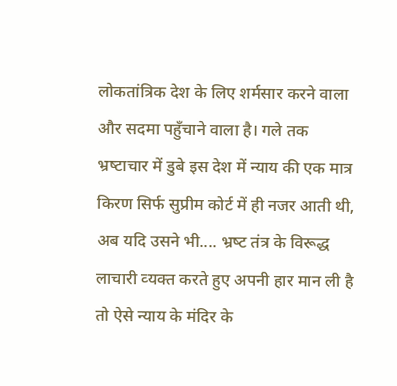लोकतांत्रिक देश के लिए शर्मसार करने वाला और सदमा पहुँचाने वाला है। गले तक भ्रष्‍टाचार में डुबे इस देश में न्‍याय की एक मात्र किरण सिर्फ सुप्रीम कोर्ट में ही नजर आती थी, अब यदि उसने भी.... भ्रष्‍ट तंत्र के विरूद्ध लाचारी व्‍यक्‍त करते हुए अपनी हार मान ली है तो ऐसे न्‍याय के मंदिर के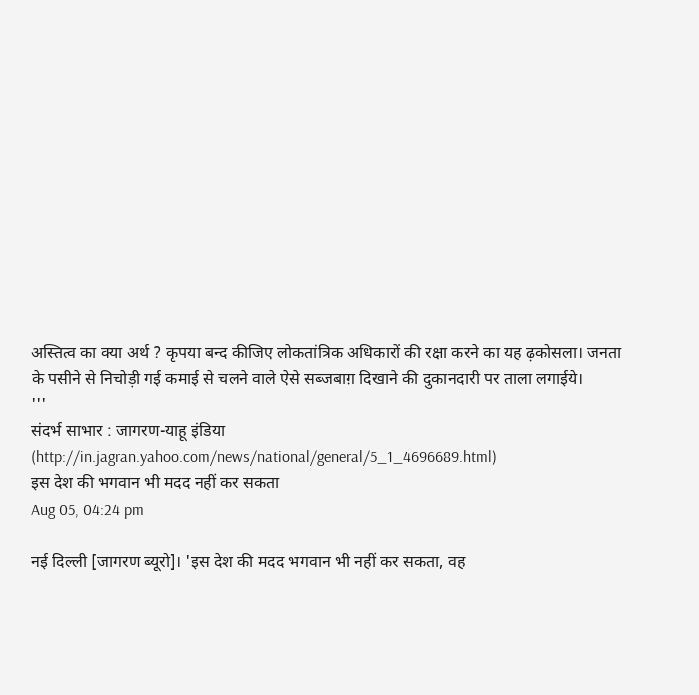अस्तित्‍व का क्‍या अर्थ ? कृपया बन्‍द कीजिए लोकतांत्रिक अधिकारों की रक्षा करने का यह ढ़कोसला। जनता के पसीने से निचोड़ी गई कमाई से चलने वाले ऐसे सब्‍जबाग़ दिखाने की दुकानदारी पर ताला लगाईये।
'''
संदर्भ साभार : जागरण-याहू इंडिया
(http://in.jagran.yahoo.com/news/national/general/5_1_4696689.html)
इस देश की भगवान भी मदद नहीं कर सकता
Aug 05, 04:24 pm

नई दिल्ली [जागरण ब्यूरो]। 'इस देश की मदद भगवान भी नहीं कर सकता, वह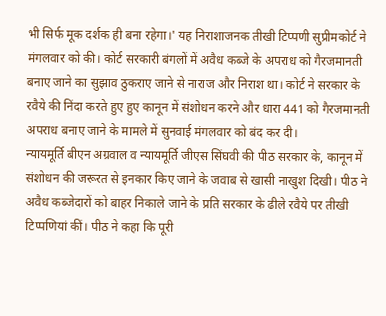भी सिर्फ मूक दर्शक ही बना रहेगा।' यह निराशाजनक तीखी टिप्पणी सुप्रीमकोर्ट ने मंगलवार को की। कोर्ट सरकारी बंगलों में अवैध कब्जे के अपराध को गैरजमानती बनाए जाने का सुझाव ठुकराए जाने से नाराज और निराश था। कोर्ट ने सरकार के रवैये की निंदा करते हुए हुए कानून में संशोधन करने और धारा 441 को गैरजमानती अपराध बनाए जाने के मामले में सुनवाई मंगलवार को बंद कर दी।
न्यायमूर्ति बीएन अग्रवाल व न्यायमूर्ति जीएस सिंघवी की पीठ सरकार के, कानून में संशोधन की जरूरत से इनकार किए जाने के जवाब से खासी नाखुश दिखी। पीठ ने अवैध कब्जेदारों को बाहर निकाले जाने के प्रति सरकार के ढीले रवैये पर तीखी टिप्पणियां कीं। पीठ ने कहा कि पूरी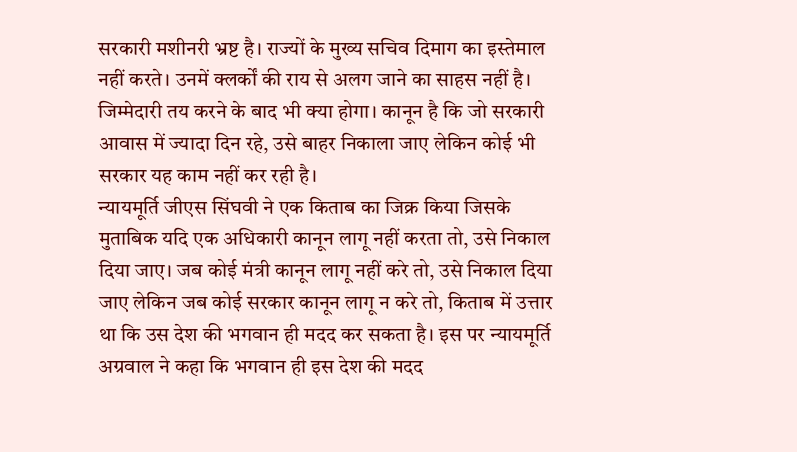सरकारी मशीनरी भ्रष्ट है। राज्यों के मुख्य सचिव दिमाग का इस्तेमाल नहीं करते। उनमें क्लर्कों की राय से अलग जाने का साहस नहीं है। जिम्मेदारी तय करने के बाद भी क्या होगा। कानून है कि जो सरकारी आवास में ज्यादा दिन रहे, उसे बाहर निकाला जाए लेकिन कोई भी सरकार यह काम नहीं कर रही है।
न्यायमूर्ति जीएस सिंघवी ने एक किताब का जिक्र किया जिसके मुताबिक यदि एक अधिकारी कानून लागू नहीं करता तो, उसे निकाल दिया जाए। जब कोई मंत्री कानून लागू नहीं करे तो, उसे निकाल दिया जाए लेकिन जब कोई सरकार कानून लागू न करे तो, किताब में उत्तार था कि उस देश की भगवान ही मदद कर सकता है। इस पर न्यायमूर्ति अग्रवाल ने कहा कि भगवान ही इस देश की मदद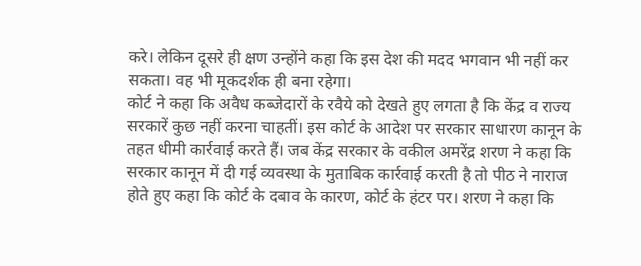करे। लेकिन दूसरे ही क्षण उन्होंने कहा कि इस देश की मदद भगवान भी नहीं कर सकता। वह भी मूकदर्शक ही बना रहेगा।
कोर्ट ने कहा कि अवैध कब्जेदारों के रवैये को देखते हुए लगता है कि केंद्र व राज्य सरकारें कुछ नहीं करना चाहतीं। इस कोर्ट के आदेश पर सरकार साधारण कानून के तहत धीमी कार्रवाई करते हैं। जब केंद्र सरकार के वकील अमरेंद्र शरण ने कहा कि सरकार कानून में दी गई व्यवस्था के मुताबिक कार्रवाई करती है तो पीठ ने नाराज होते हुए कहा कि कोर्ट के दबाव के कारण, कोर्ट के हंटर पर। शरण ने कहा कि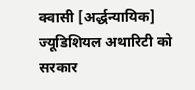क्वासी [अ‌र्द्धन्यायिक] ज्यूडिशियल अथारिटी को सरकार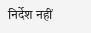निर्देश नहीं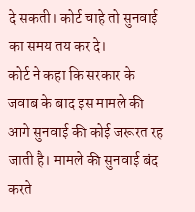दे सकती। कोर्ट चाहे तो सुनवाई का समय तय कर दे।
कोर्ट ने कहा कि सरकार के जवाब के बाद इस मामले की आगे सुनवाई की कोई जरूरत रह जाती है। मामले की सुनवाई बंद करते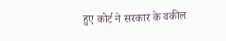हुए कोर्ट ने सरकार के वकील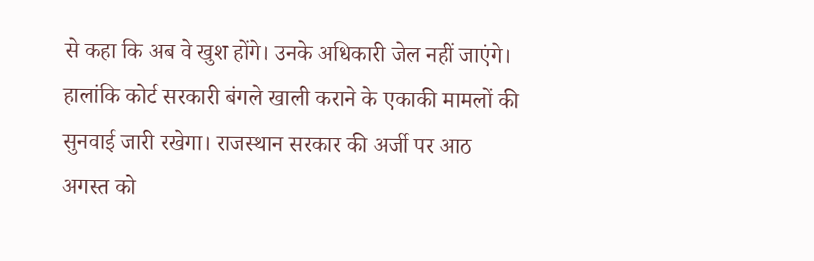से कहा कि अब वे खुश होंगे। उनके अधिकारी जेल नहीं जाएंगे। हालांकि कोर्ट सरकारी बंगले खाली कराने के एकाकी मामलों की सुनवाई जारी रखेगा। राजस्थान सरकार की अर्जी पर आठ अगस्त को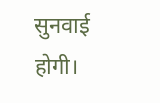सुनवाई होगी।